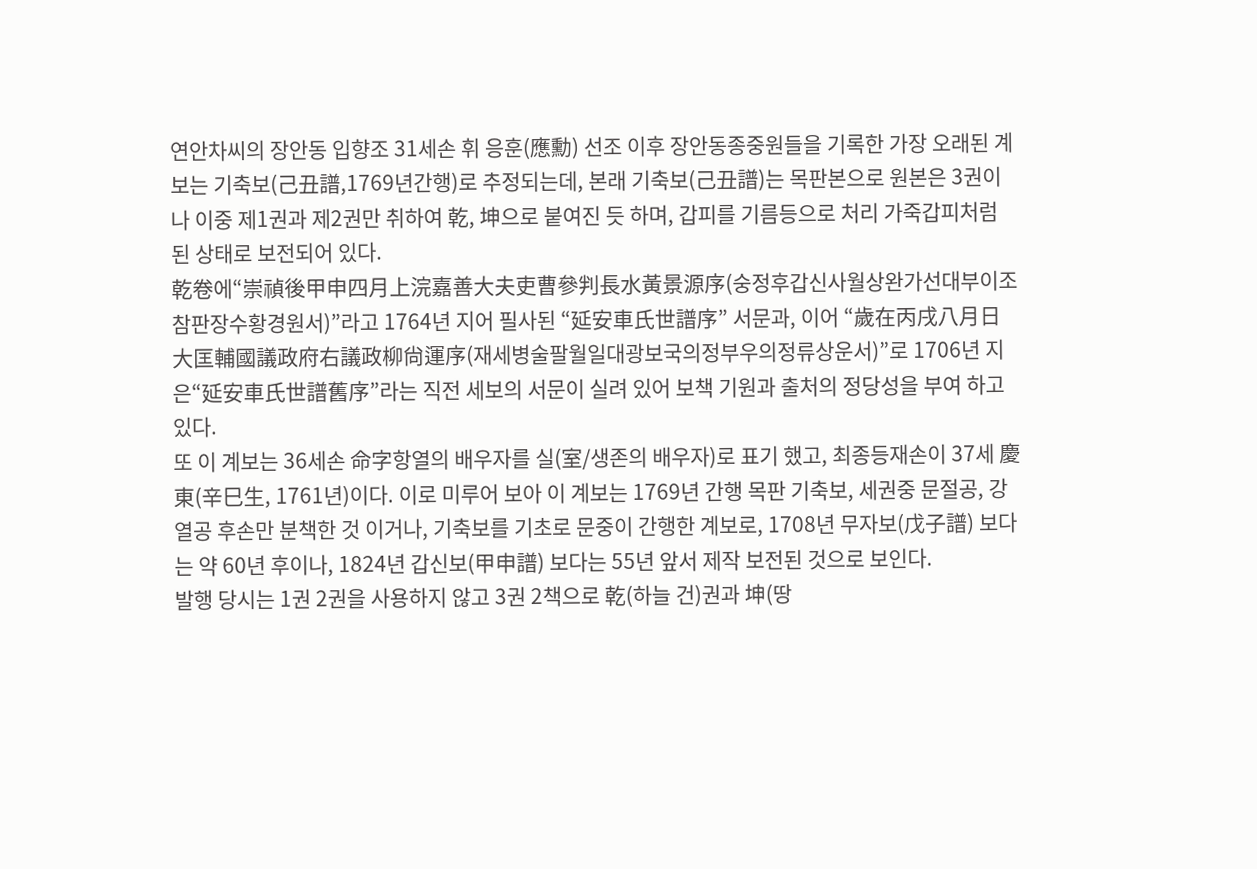연안차씨의 장안동 입향조 31세손 휘 응훈(應勳) 선조 이후 장안동종중원들을 기록한 가장 오래된 계보는 기축보(己丑譜,1769년간행)로 추정되는데, 본래 기축보(己丑譜)는 목판본으로 원본은 3권이나 이중 제1권과 제2권만 취하여 乾, 坤으로 붙여진 듯 하며, 갑피를 기름등으로 처리 가죽갑피처럼 된 상태로 보전되어 있다.
乾卷에“崇禎後甲申四月上浣嘉善大夫吏曹參判長水黃景源序(숭정후갑신사월상완가선대부이조참판장수황경원서)”라고 1764년 지어 필사된 “延安車氏世譜序” 서문과, 이어 “歲在丙戌八月日大匡輔國議政府右議政柳尙運序(재세병술팔월일대광보국의정부우의정류상운서)”로 1706년 지은“延安車氏世譜舊序”라는 직전 세보의 서문이 실려 있어 보책 기원과 출처의 정당성을 부여 하고 있다.
또 이 계보는 36세손 命字항열의 배우자를 실(室/생존의 배우자)로 표기 했고, 최종등재손이 37세 慶東(辛巳生, 1761년)이다. 이로 미루어 보아 이 계보는 1769년 간행 목판 기축보, 세권중 문절공, 강열공 후손만 분책한 것 이거나, 기축보를 기초로 문중이 간행한 계보로, 1708년 무자보(戊子譜) 보다는 약 60년 후이나, 1824년 갑신보(甲申譜) 보다는 55년 앞서 제작 보전된 것으로 보인다.
발행 당시는 1권 2권을 사용하지 않고 3권 2책으로 乾(하늘 건)권과 坤(땅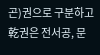곤)권으로 구분하고 乾권은 전서공, 문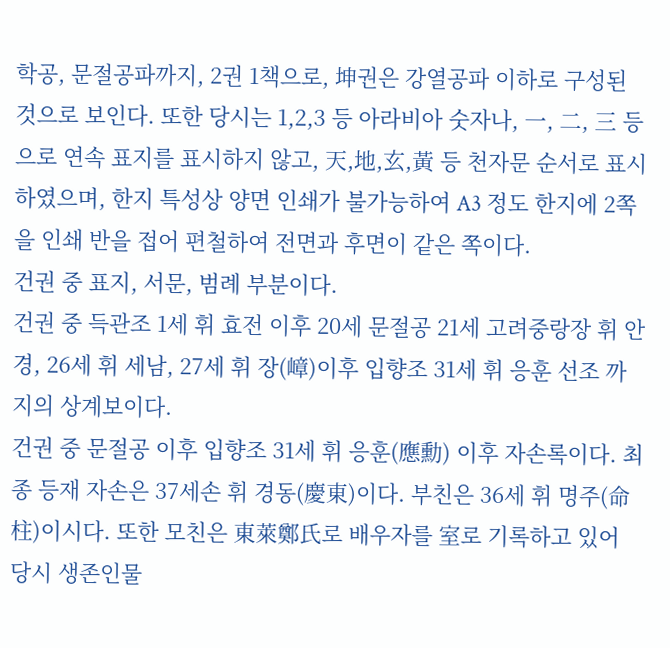학공, 문절공파까지, 2권 1책으로, 坤권은 강열공파 이하로 구성된 것으로 보인다. 또한 당시는 1,2,3 등 아라비아 숫자나, 一, 二, 三 등으로 연속 표지를 표시하지 않고, 天,地,玄,黃 등 천자문 순서로 표시하였으며, 한지 특성상 양면 인쇄가 불가능하여 A3 정도 한지에 2쪽을 인쇄 반을 접어 편철하여 전면과 후면이 같은 쪽이다.
건권 중 표지, 서문, 범례 부분이다.
건권 중 득관조 1세 휘 효전 이후 20세 문절공 21세 고려중랑장 휘 안경, 26세 휘 세남, 27세 휘 장(嶂)이후 입향조 31세 휘 응훈 선조 까지의 상계보이다.
건권 중 문절공 이후 입향조 31세 휘 응훈(應勳) 이후 자손록이다. 최종 등재 자손은 37세손 휘 경동(慶東)이다. 부친은 36세 휘 명주(命柱)이시다. 또한 모친은 東萊鄭氏로 배우자를 室로 기록하고 있어 당시 생존인물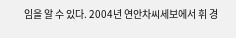임을 알 수 있다. 2004년 연안차씨세보에서 휘 경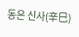동은 신사(辛巳)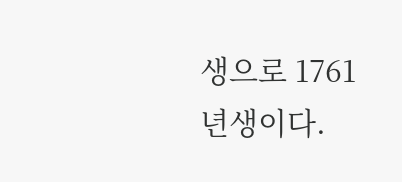생으로 1761년생이다.